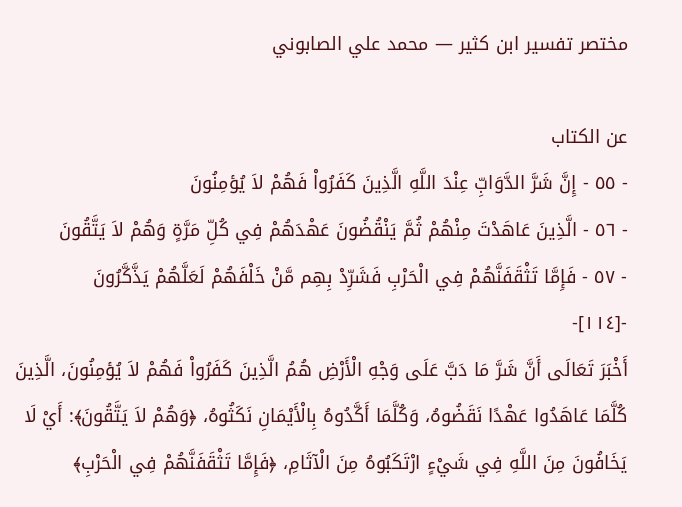مختصر تفسير ابن كثير — محمد علي الصابوني

عن الكتاب
- ٥٥ - إِنَّ شَرَّ الدَّوَابِّ عِنْدَ اللَّهِ الَّذِينَ كَفَرُواْ فَهُمْ لاَ يُؤمِنُونَ
- ٥٦ - الَّذِينَ عَاهَدْتَ مِنْهُمْ ثُمَّ يَنْقُضُونَ عَهْدَهُمْ فِي كُلِّ مَرَّةٍ وَهُمْ لاَ يَتَّقُونَ
- ٥٧ - فَإِمَّا تَثْقَفَنَّهُمْ فِي الْحَرْبِ فَشَرِّدْ بِهِم مَّنْ خَلْفَهُمْ لَعَلَّهُمْ يَذَّكَّرُونَ
-[١١٤]-
أَخْبَرَ تَعَالَى أَنَّ شَرَّ مَا دَبَّ عَلَى وَجْهِ الْأَرْضِ هُمُ الَّذِينَ كَفَرُواْ فَهُمْ لاَ يُؤمِنُونَ، الَّذِينَ كُلَّمَا عَاهَدُوا عَهْدًا نَقَضُوهُ، وَكُلَّمَا أَكَّدُوهُ بِالْأَيْمَانِ نَكَثُوهُ، ﴿وَهُمْ لاَ يَتَّقُونَ﴾: أَيْ لَا يَخَافُونَ مِنَ اللَّهِ فِي شَيْءٍ ارْتَكَبُوهُ مِنَ الْآثَامِ، ﴿فَإِمَّا تَثْقَفَنَّهُمْ فِي الْحَرْبِ﴾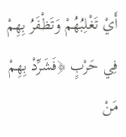أَيْ تَغْلِبُهُمْ وَتَظْفَرُ بِهِمْ فِي حَرْبٍ ﴿فَشَرِّدْ بِهِمْ مَنْ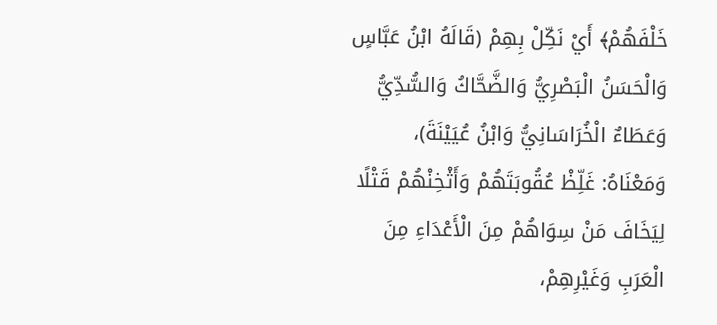خَلْفَهُمْ﴾ أَيْ نَكِّلْ بِهِمْ (قَالَهُ ابْنُ عَبَّاسٍ وَالْحَسَنُ الْبَصْرِيُّ وَالضَّحَّاكُ وَالسُّدِّيُّ وَعَطَاءٌ الْخُرَاسَانِيُّ وَابْنُ عُيَيْنَةَ)، وَمَعْنَاهُ: غَلِّظْ عُقُوبَتَهُمْ وَأَثْخِنْهُمْ قَتْلًا لِيَخَافَ مَنْ سِوَاهُمْ مِنَ الْأَعْدَاءِ مِنَ الْعَرَبِ وَغَيْرِهِمْ،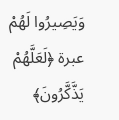وَيَصِيرُوا لَهُمْ عبرة ﴿لَعَلَّهُمْ يَذَّكَّرُونَ﴾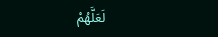لَعَلَّهُمْ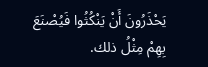يَحْذَرُونَ أَنْ يَنْكُثُوا فَيُصْنَعَ بِهِمْ مِثْلُ ذلك.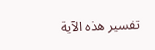تفسير هذه الآية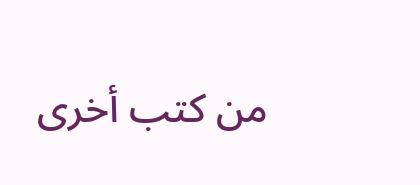من كتب أخرى